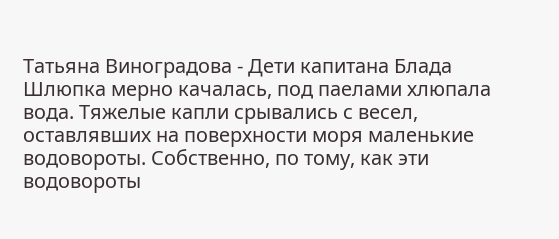Татьяна Виноградова - Дети капитана Блада
Шлюпка мерно качалась, под паелами хлюпала вода. Тяжелые капли срывались с весел, оставлявших на поверхности моря маленькие водовороты. Собственно, по тому, как эти водовороты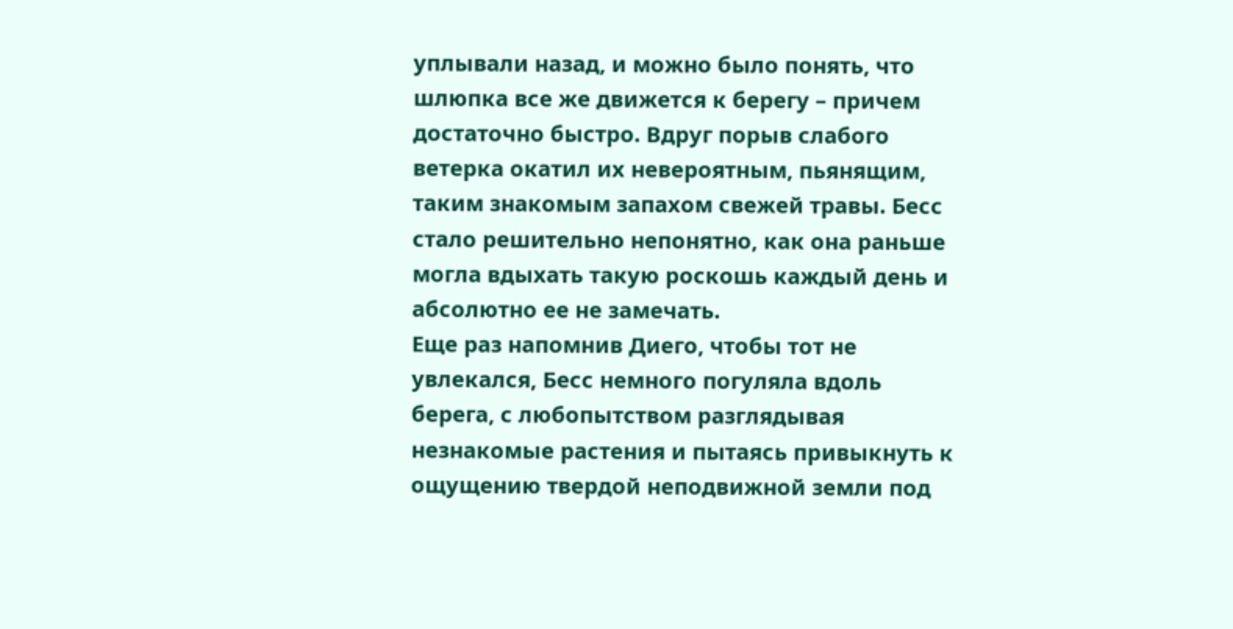уплывали назад, и можно было понять, что шлюпка все же движется к берегу – причем достаточно быстро. Вдруг порыв слабого ветерка окатил их невероятным, пьянящим, таким знакомым запахом свежей травы. Бесс стало решительно непонятно, как она раньше могла вдыхать такую роскошь каждый день и абсолютно ее не замечать.
Еще раз напомнив Диего, чтобы тот не увлекался, Бесс немного погуляла вдоль берега, с любопытством разглядывая незнакомые растения и пытаясь привыкнуть к ощущению твердой неподвижной земли под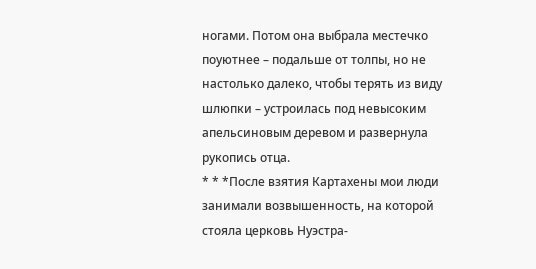ногами. Потом она выбрала местечко поуютнее – подальше от толпы, но не настолько далеко, чтобы терять из виду шлюпки – устроилась под невысоким апельсиновым деревом и развернула рукопись отца.
* * *После взятия Картахены мои люди занимали возвышенность, на которой стояла церковь Нуэстра-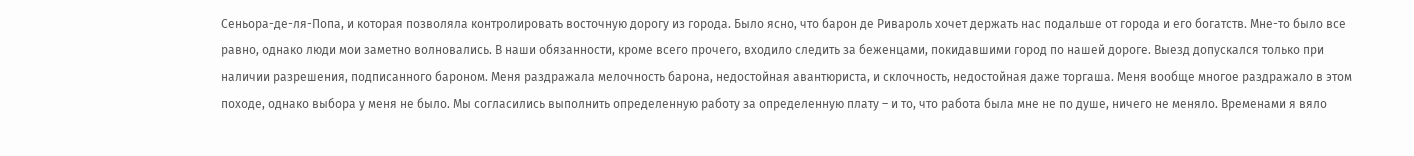Сеньора-де-ля-Попа, и которая позволяла контролировать восточную дорогу из города. Было ясно, что барон де Ривароль хочет держать нас подальше от города и его богатств. Мне-то было все равно, однако люди мои заметно волновались. В наши обязанности, кроме всего прочего, входило следить за беженцами, покидавшими город по нашей дороге. Выезд допускался только при наличии разрешения, подписанного бароном. Меня раздражала мелочность барона, недостойная авантюриста, и склочность, недостойная даже торгаша. Меня вообще многое раздражало в этом походе, однако выбора у меня не было. Мы согласились выполнить определенную работу за определенную плату – и то, что работа была мне не по душе, ничего не меняло. Временами я вяло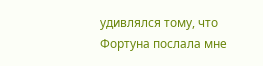удивлялся тому, что Фортуна послала мне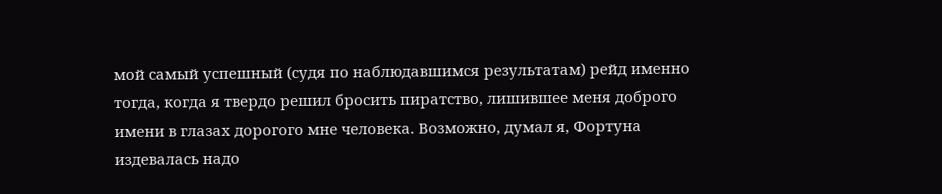мой самый успешный (судя по наблюдавшимся результатам) рейд именно тогда, когда я твердо решил бросить пиратство, лишившее меня доброго имени в глазах дорогого мне человека. Возможно, думал я, Фортуна издевалась надо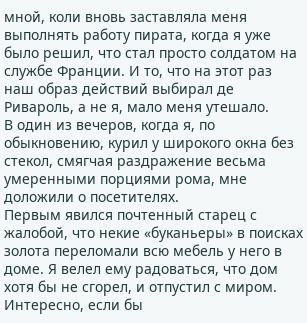мной, коли вновь заставляла меня выполнять работу пирата, когда я уже было решил, что стал просто солдатом на службе Франции. И то, что на этот раз наш образ действий выбирал де Ривароль, а не я, мало меня утешало.
В один из вечеров, когда я, по обыкновению, курил у широкого окна без стекол, смягчая раздражение весьма умеренными порциями рома, мне доложили о посетителях.
Первым явился почтенный старец с жалобой, что некие «буканьеры» в поисках золота переломали всю мебель у него в доме. Я велел ему радоваться, что дом хотя бы не сгорел, и отпустил с миром. Интересно, если бы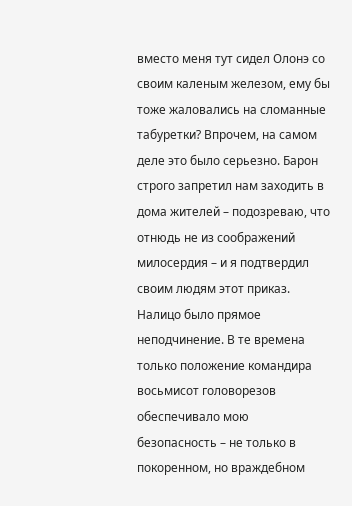вместо меня тут сидел Олонэ со своим каленым железом, ему бы тоже жаловались на сломанные табуретки? Впрочем, на самом деле это было серьезно. Барон строго запретил нам заходить в дома жителей – подозреваю, что отнюдь не из соображений милосердия – и я подтвердил своим людям этот приказ. Налицо было прямое неподчинение. В те времена только положение командира восьмисот головорезов обеспечивало мою безопасность – не только в покоренном, но враждебном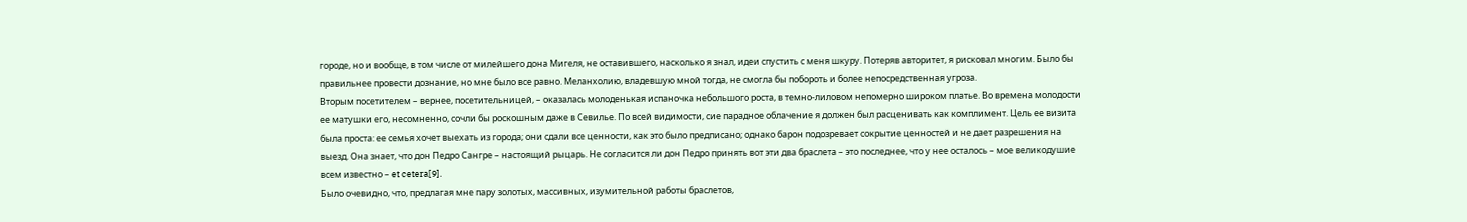городе, но и вообще, в том числе от милейшего дона Мигеля, не оставившего, насколько я знал, идеи спустить с меня шкуру. Потеряв авторитет, я рисковал многим. Было бы правильнее провести дознание, но мне было все равно. Меланхолию, владевшую мной тогда, не смогла бы побороть и более непосредственная угроза.
Вторым посетителем – вернее, посетительницей, – оказалась молоденькая испаночка небольшого роста, в темно-лиловом непомерно широком платье. Во времена молодости ее матушки его, несомненно, сочли бы роскошным даже в Севилье. По всей видимости, сие парадное облачение я должен был расценивать как комплимент. Цель ее визита была проста: ее семья хочет выехать из города; они сдали все ценности, как это было предписано; однако барон подозревает сокрытие ценностей и не дает разрешения на выезд. Она знает, что дон Педро Сангре – настоящий рыцарь. Не согласится ли дон Педро принять вот эти два браслета – это последнее, что у нее осталось – мое великодушие всем известно – et cetera[9].
Было очевидно, что, предлагая мне пару золотых, массивных, изумительной работы браслетов,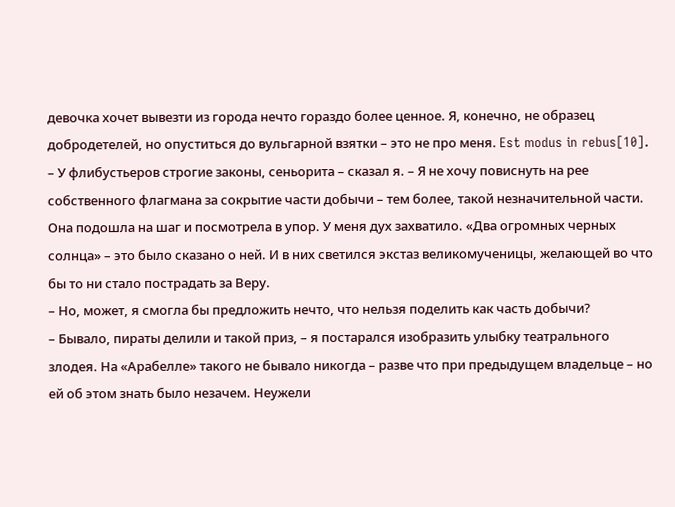девочка хочет вывезти из города нечто гораздо более ценное. Я, конечно, не образец добродетелей, но опуститься до вульгарной взятки – это не про меня. Est modus in rebus[10].
– У флибустьеров строгие законы, сеньорита – сказал я. – Я не хочу повиснуть на рее собственного флагмана за сокрытие части добычи – тем более, такой незначительной части.
Она подошла на шаг и посмотрела в упор. У меня дух захватило. «Два огромных черных солнца» – это было сказано о ней. И в них светился экстаз великомученицы, желающей во что бы то ни стало пострадать за Веру.
– Но, может, я смогла бы предложить нечто, что нельзя поделить как часть добычи?
– Бывало, пираты делили и такой приз, – я постарался изобразить улыбку театрального злодея. На «Арабелле» такого не бывало никогда – разве что при предыдущем владельце – но ей об этом знать было незачем. Неужели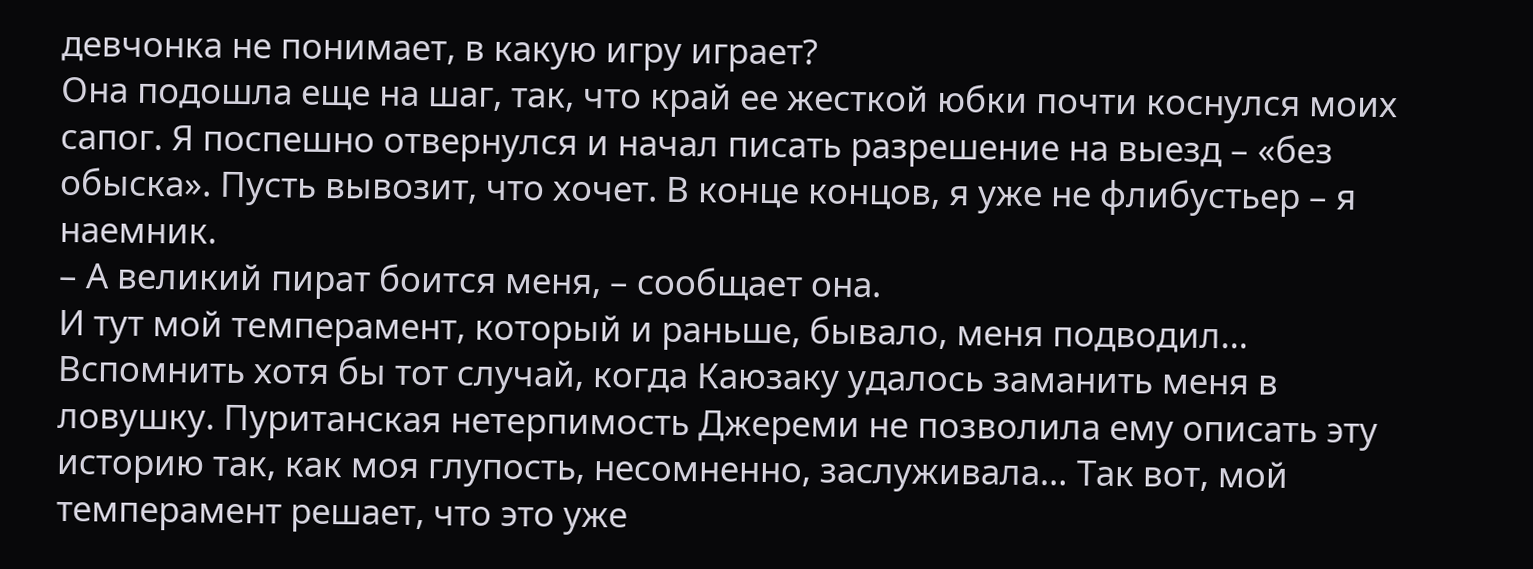девчонка не понимает, в какую игру играет?
Она подошла еще на шаг, так, что край ее жесткой юбки почти коснулся моих сапог. Я поспешно отвернулся и начал писать разрешение на выезд – «без обыска». Пусть вывозит, что хочет. В конце концов, я уже не флибустьер – я наемник.
– А великий пират боится меня, – сообщает она.
И тут мой темперамент, который и раньше, бывало, меня подводил… Вспомнить хотя бы тот случай, когда Каюзаку удалось заманить меня в ловушку. Пуританская нетерпимость Джереми не позволила ему описать эту историю так, как моя глупость, несомненно, заслуживала… Так вот, мой темперамент решает, что это уже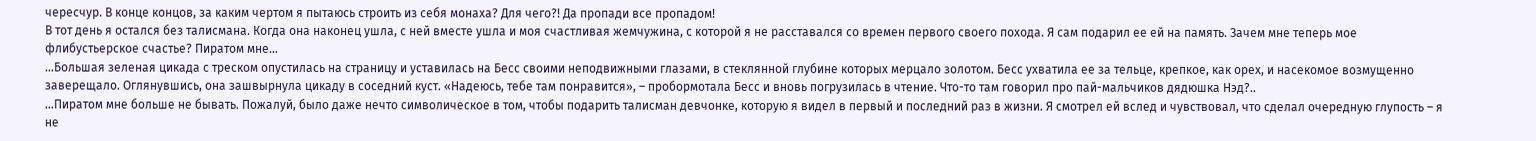чересчур. В конце концов, за каким чертом я пытаюсь строить из себя монаха? Для чего?! Да пропади все пропадом!
В тот день я остался без талисмана. Когда она наконец ушла, с ней вместе ушла и моя счастливая жемчужина, с которой я не расставался со времен первого своего похода. Я сам подарил ее ей на память. Зачем мне теперь мое флибустьерское счастье? Пиратом мне…
…Большая зеленая цикада с треском опустилась на страницу и уставилась на Бесс своими неподвижными глазами, в стеклянной глубине которых мерцало золотом. Бесс ухватила ее за тельце, крепкое, как орех, и насекомое возмущенно заверещало. Оглянувшись, она зашвырнула цикаду в соседний куст. «Надеюсь, тебе там понравится», – пробормотала Бесс и вновь погрузилась в чтение. Что-то там говорил про пай-мальчиков дядюшка Нэд?..
…Пиратом мне больше не бывать. Пожалуй, было даже нечто символическое в том, чтобы подарить талисман девчонке, которую я видел в первый и последний раз в жизни. Я смотрел ей вслед и чувствовал, что сделал очередную глупость – я не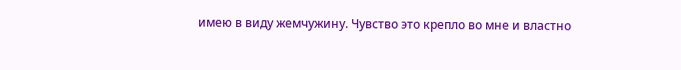имею в виду жемчужину. Чувство это крепло во мне и властно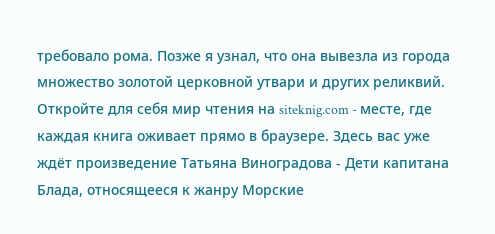требовало рома. Позже я узнал, что она вывезла из города множество золотой церковной утвари и других реликвий.
Откройте для себя мир чтения на siteknig.com - месте, где каждая книга оживает прямо в браузере. Здесь вас уже ждёт произведение Татьяна Виноградова - Дети капитана Блада, относящееся к жанру Морские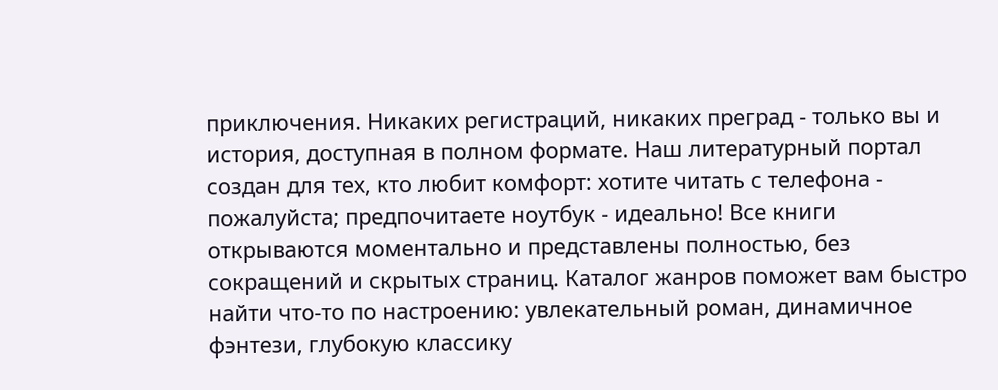приключения. Никаких регистраций, никаких преград - только вы и история, доступная в полном формате. Наш литературный портал создан для тех, кто любит комфорт: хотите читать с телефона - пожалуйста; предпочитаете ноутбук - идеально! Все книги открываются моментально и представлены полностью, без сокращений и скрытых страниц. Каталог жанров поможет вам быстро найти что-то по настроению: увлекательный роман, динамичное фэнтези, глубокую классику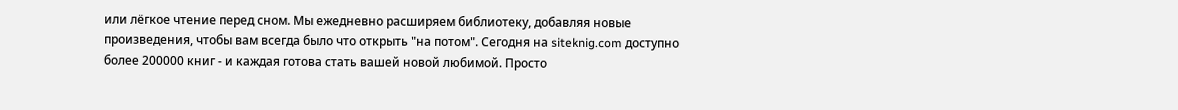или лёгкое чтение перед сном. Мы ежедневно расширяем библиотеку, добавляя новые произведения, чтобы вам всегда было что открыть "на потом". Сегодня на siteknig.com доступно более 200000 книг - и каждая готова стать вашей новой любимой. Просто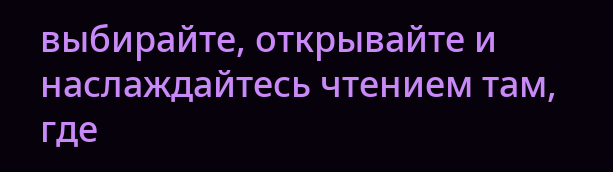выбирайте, открывайте и наслаждайтесь чтением там, где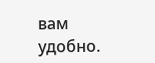вам удобно.